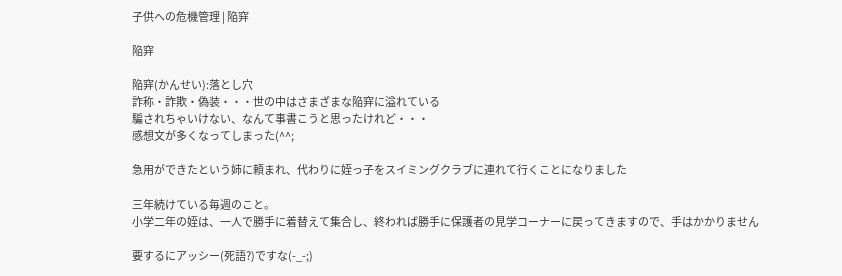子供への危機管理 | 陥穽

陥穽

陥穽(かんせい):落とし穴
詐称・詐欺・偽装・・・世の中はさまざまな陥穽に溢れている
騙されちゃいけない、なんて事書こうと思ったけれど・・・
感想文が多くなってしまった(^^;

急用ができたという姉に頼まれ、代わりに姪っ子をスイミングクラブに連れて行くことになりました

三年続けている毎週のこと。
小学二年の姪は、一人で勝手に着替えて集合し、終われば勝手に保護者の見学コーナーに戻ってきますので、手はかかりません

要するにアッシー(死語?)ですな(-_-;)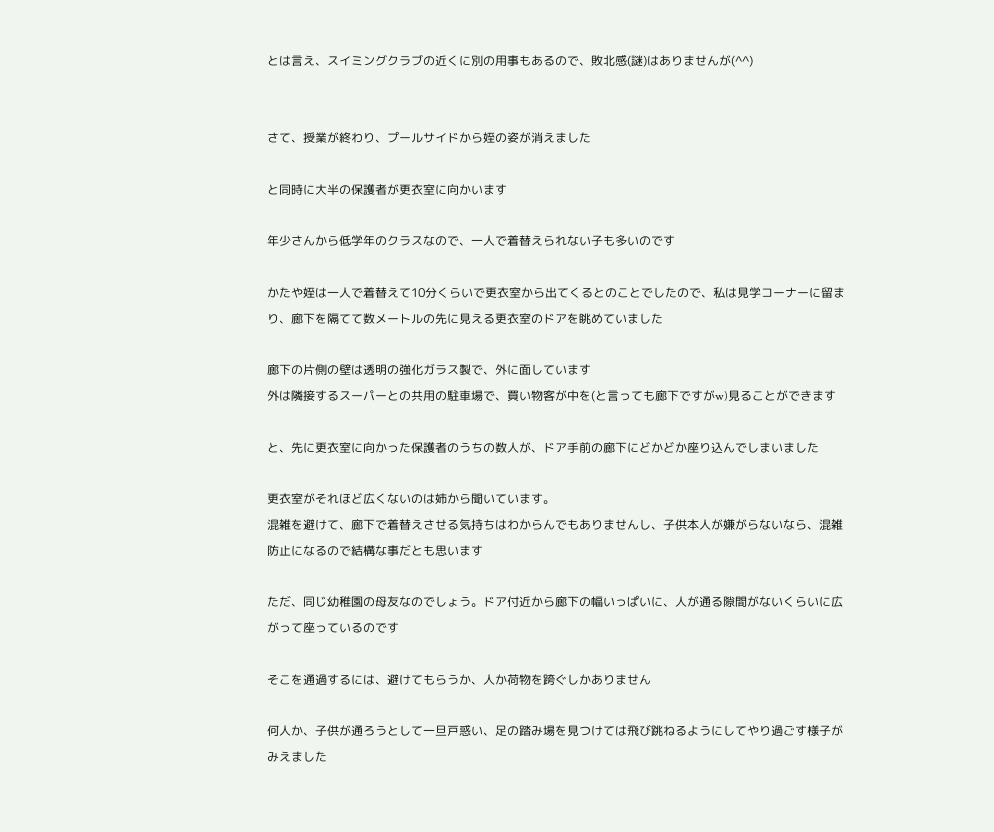とは言え、スイミングクラブの近くに別の用事もあるので、敗北感(謎)はありませんが(^^)


さて、授業が終わり、プールサイドから姪の姿が消えました

と同時に大半の保護者が更衣室に向かいます

年少さんから低学年のクラスなので、一人で着替えられない子も多いのです

かたや姪は一人で着替えて10分くらいで更衣室から出てくるとのことでしたので、私は見学コーナーに留まり、廊下を隔てて数メートルの先に見える更衣室のドアを眺めていました

廊下の片側の壁は透明の強化ガラス製で、外に面しています
外は隣接するスーパーとの共用の駐車場で、買い物客が中を(と言っても廊下ですがw)見ることができます

と、先に更衣室に向かった保護者のうちの数人が、ドア手前の廊下にどかどか座り込んでしまいました

更衣室がそれほど広くないのは姉から聞いています。
混雑を避けて、廊下で着替えさせる気持ちはわからんでもありませんし、子供本人が嫌がらないなら、混雑防止になるので結構な事だとも思います

ただ、同じ幼稚園の母友なのでしょう。ドア付近から廊下の幅いっぱいに、人が通る隙間がないくらいに広がって座っているのです

そこを通過するには、避けてもらうか、人か荷物を跨ぐしかありません

何人か、子供が通ろうとして一旦戸惑い、足の踏み場を見つけては飛び跳ねるようにしてやり過ごす様子がみえました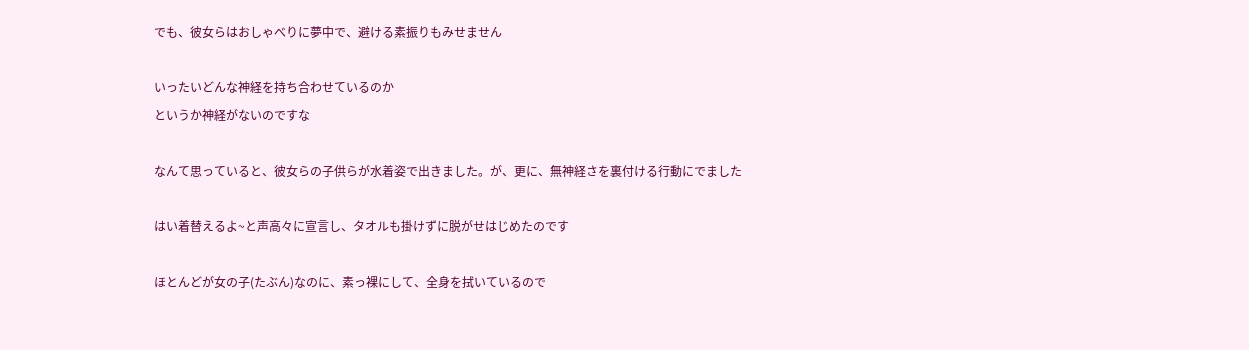でも、彼女らはおしゃべりに夢中で、避ける素振りもみせません

いったいどんな神経を持ち合わせているのか
というか神経がないのですな

なんて思っていると、彼女らの子供らが水着姿で出きました。が、更に、無神経さを裏付ける行動にでました

はい着替えるよ~と声高々に宣言し、タオルも掛けずに脱がせはじめたのです

ほとんどが女の子(たぶん)なのに、素っ裸にして、全身を拭いているので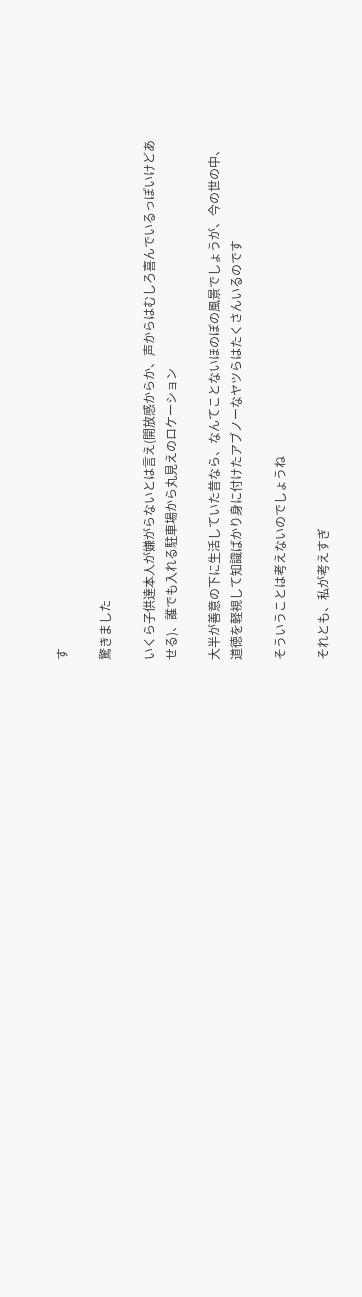す

驚きました

いくら子供達本人が嫌がらないとは言え(開放感からか、声からはむしろ喜んでいるっぽいけどあせる)、誰でも入れる駐車場から丸見えのロケーション

大半が善意の下に生活していた昔なら、なんてことないほのぼの風景でしょうが、今の世の中、道徳を軽視して知識ばかり身に付けたアブノーなヤツらはたくさんいるのです

そういうことは考えないのでしょうね

それとも、私が考えすぎ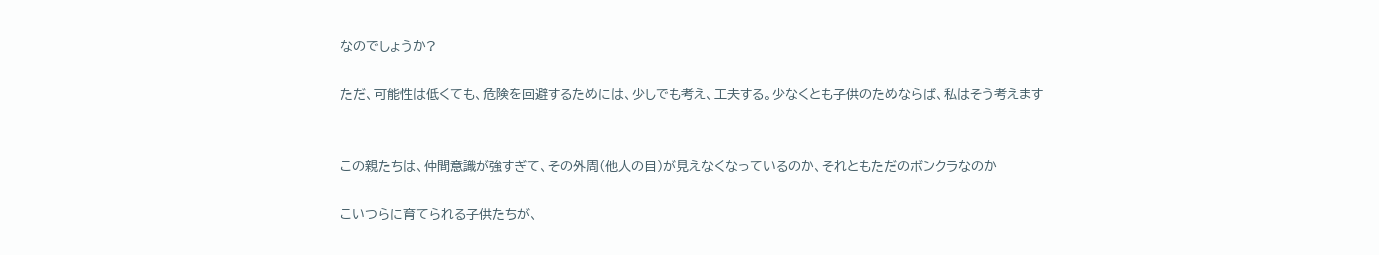なのでしょうか?

ただ、可能性は低くても、危険を回避するためには、少しでも考え、工夫する。少なくとも子供のためならば、私はそう考えます


この親たちは、仲間意識が強すぎて、その外周(他人の目)が見えなくなっているのか、それともただのボンクラなのか

こいつらに育てられる子供たちが、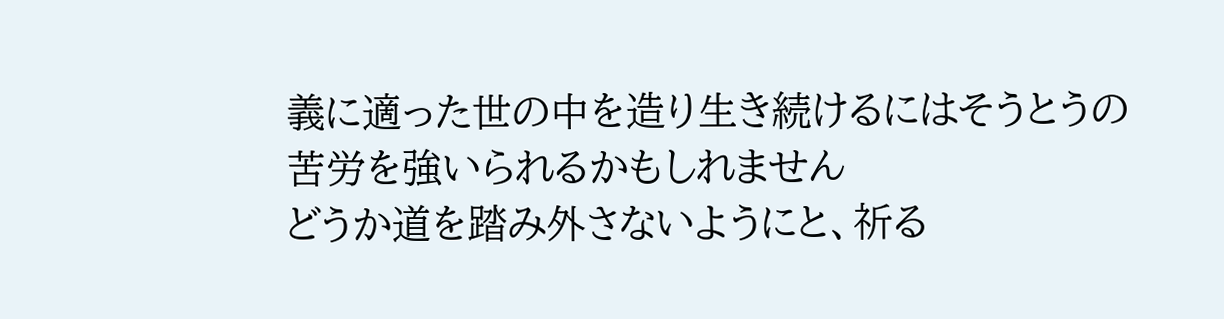義に適った世の中を造り生き続けるにはそうとうの苦労を強いられるかもしれません
どうか道を踏み外さないようにと、祈る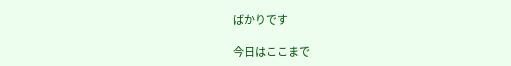ばかりです

今日はここまで